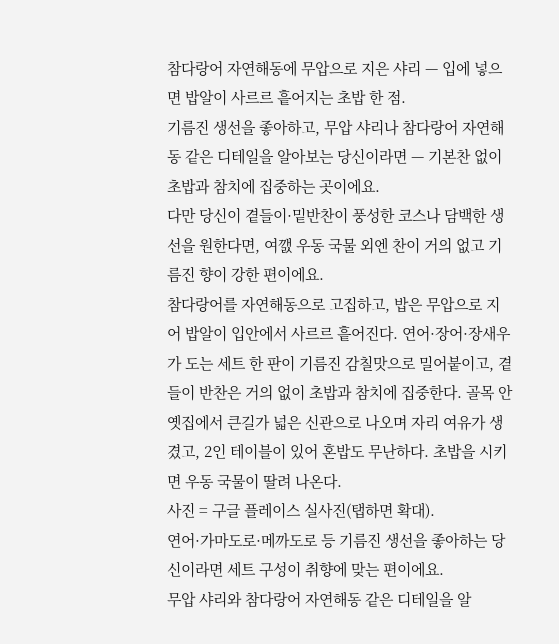참다랑어 자연해동에 무압으로 지은 샤리 — 입에 넣으면 밥알이 사르르 흩어지는 초밥 한 점.
기름진 생선을 좋아하고, 무압 샤리나 참다랑어 자연해동 같은 디테일을 알아보는 당신이라면 — 기본찬 없이 초밥과 참치에 집중하는 곳이에요.
다만 당신이 곁들이·밑반찬이 풍성한 코스나 담백한 생선을 원한다면, 여깴 우동 국물 외엔 찬이 거의 없고 기름진 향이 강한 편이에요.
참다랑어를 자연해동으로 고집하고, 밥은 무압으로 지어 밥알이 입안에서 사르르 흩어진다. 연어·장어·장새우가 도는 세트 한 판이 기름진 감칠맛으로 밀어붙이고, 곁들이 반찬은 거의 없이 초밥과 참치에 집중한다. 골목 안 옛집에서 큰길가 넓은 신관으로 나오며 자리 여유가 생겼고, 2인 테이블이 있어 혼밥도 무난하다. 초밥을 시키면 우동 국물이 딸려 나온다.
사진 = 구글 플레이스 실사진(탭하면 확대).
연어·가마도로·메까도로 등 기름진 생선을 좋아하는 당신이라면 세트 구성이 취향에 맞는 편이에요.
무압 샤리와 참다랑어 자연해동 같은 디테일을 알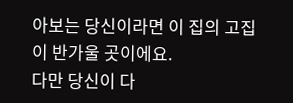아보는 당신이라면 이 집의 고집이 반가울 곳이에요.
다만 당신이 다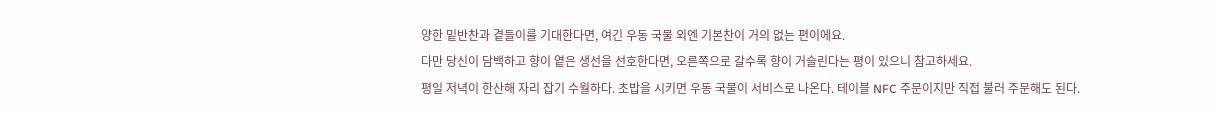양한 밑반찬과 곁들이를 기대한다면, 여긴 우동 국물 외엔 기본찬이 거의 없는 편이에요.
다만 당신이 담백하고 향이 옅은 생선을 선호한다면, 오른쪽으로 갈수록 향이 거슬린다는 평이 있으니 참고하세요.
평일 저녁이 한산해 자리 잡기 수월하다. 초밥을 시키면 우동 국물이 서비스로 나온다. 테이블 NFC 주문이지만 직접 불러 주문해도 된다.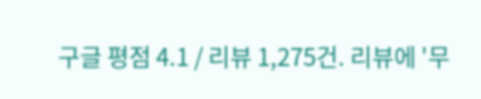구글 평점 4.1 / 리뷰 1,275건. 리뷰에 '무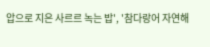압으로 지은 사르르 녹는 밥', '참다랑어 자연해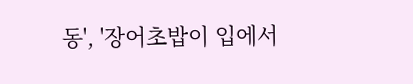동', '장어초밥이 입에서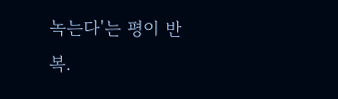녹는다'는 평이 반복.